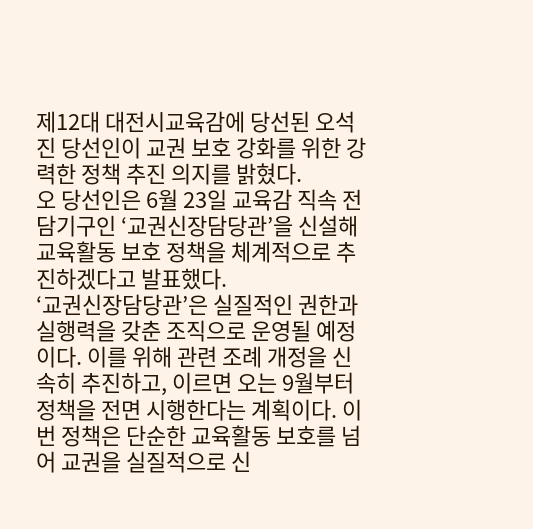제12대 대전시교육감에 당선된 오석진 당선인이 교권 보호 강화를 위한 강력한 정책 추진 의지를 밝혔다.
오 당선인은 6월 23일 교육감 직속 전담기구인 ‘교권신장담당관’을 신설해 교육활동 보호 정책을 체계적으로 추진하겠다고 발표했다.
‘교권신장담당관’은 실질적인 권한과 실행력을 갖춘 조직으로 운영될 예정이다. 이를 위해 관련 조례 개정을 신속히 추진하고, 이르면 오는 9월부터 정책을 전면 시행한다는 계획이다. 이번 정책은 단순한 교육활동 보호를 넘어 교권을 실질적으로 신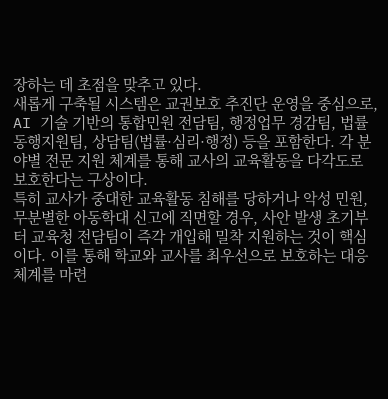장하는 데 초점을 맞추고 있다.
새롭게 구축될 시스템은 교권보호 추진단 운영을 중심으로, AI 기술 기반의 통합민원 전담팀, 행정업무 경감팀, 법률동행지원팀, 상담팀(법률·심리·행정) 등을 포함한다. 각 분야별 전문 지원 체계를 통해 교사의 교육활동을 다각도로 보호한다는 구상이다.
특히 교사가 중대한 교육활동 침해를 당하거나 악성 민원, 무분별한 아동학대 신고에 직면할 경우, 사안 발생 초기부터 교육청 전담팀이 즉각 개입해 밀착 지원하는 것이 핵심이다. 이를 통해 학교와 교사를 최우선으로 보호하는 대응 체계를 마련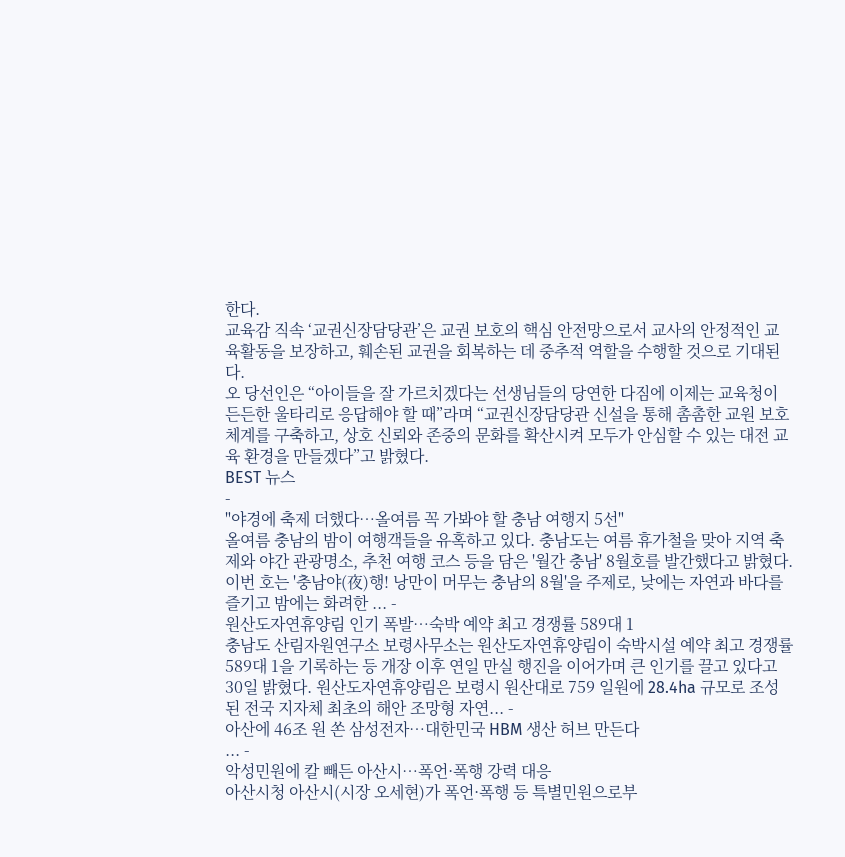한다.
교육감 직속 ‘교권신장담당관’은 교권 보호의 핵심 안전망으로서 교사의 안정적인 교육활동을 보장하고, 훼손된 교권을 회복하는 데 중추적 역할을 수행할 것으로 기대된다.
오 당선인은 “아이들을 잘 가르치겠다는 선생님들의 당연한 다짐에 이제는 교육청이 든든한 울타리로 응답해야 할 때”라며 “교권신장담당관 신설을 통해 촘촘한 교원 보호 체계를 구축하고, 상호 신뢰와 존중의 문화를 확산시켜 모두가 안심할 수 있는 대전 교육 환경을 만들겠다”고 밝혔다.
BEST 뉴스
-
"야경에 축제 더했다…올여름 꼭 가봐야 할 충남 여행지 5선"
올여름 충남의 밤이 여행객들을 유혹하고 있다. 충남도는 여름 휴가철을 맞아 지역 축제와 야간 관광명소, 추천 여행 코스 등을 담은 '월간 충남' 8월호를 발간했다고 밝혔다. 이번 호는 '충남야(夜)행! 낭만이 머무는 충남의 8월'을 주제로, 낮에는 자연과 바다를 즐기고 밤에는 화려한 ... -
원산도자연휴양림 인기 폭발…숙박 예약 최고 경쟁률 589대 1
충남도 산림자원연구소 보령사무소는 원산도자연휴양림이 숙박시설 예약 최고 경쟁률 589대 1을 기록하는 등 개장 이후 연일 만실 행진을 이어가며 큰 인기를 끌고 있다고 30일 밝혔다. 원산도자연휴양림은 보령시 원산대로 759 일원에 28.4ha 규모로 조성된 전국 지자체 최초의 해안 조망형 자연... -
아산에 46조 원 쏜 삼성전자…대한민국 HBM 생산 허브 만든다
... -
악성민원에 칼 빼든 아산시…폭언·폭행 강력 대응
아산시청 아산시(시장 오세현)가 폭언·폭행 등 특별민원으로부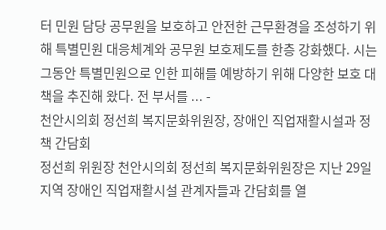터 민원 담당 공무원을 보호하고 안전한 근무환경을 조성하기 위해 특별민원 대응체계와 공무원 보호제도를 한층 강화했다. 시는 그동안 특별민원으로 인한 피해를 예방하기 위해 다양한 보호 대책을 추진해 왔다. 전 부서를 ... -
천안시의회 정선희 복지문화위원장, 장애인 직업재활시설과 정책 간담회
정선희 위원장 천안시의회 정선희 복지문화위원장은 지난 29일 지역 장애인 직업재활시설 관계자들과 간담회를 열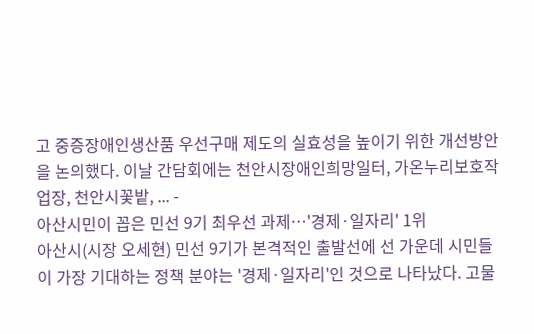고 중증장애인생산품 우선구매 제도의 실효성을 높이기 위한 개선방안을 논의했다. 이날 간담회에는 천안시장애인희망일터, 가온누리보호작업장, 천안시꽃밭, ... -
아산시민이 꼽은 민선 9기 최우선 과제…'경제·일자리' 1위
아산시(시장 오세현) 민선 9기가 본격적인 출발선에 선 가운데 시민들이 가장 기대하는 정책 분야는 '경제·일자리'인 것으로 나타났다. 고물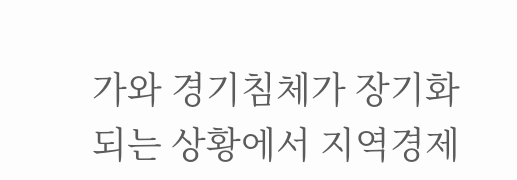가와 경기침체가 장기화되는 상황에서 지역경제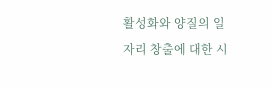활성화와 양질의 일자리 창출에 대한 시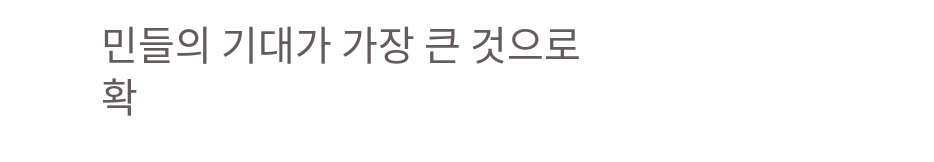민들의 기대가 가장 큰 것으로 확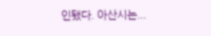인됐다. 아산시는...